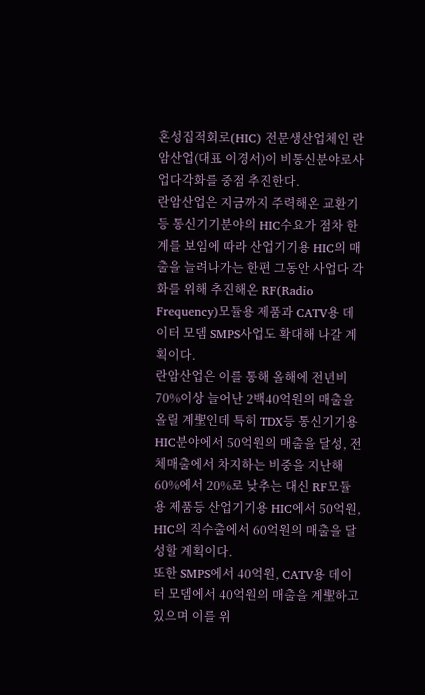혼성집적회로(HIC) 전문생산업체인 란암산업(대표 이경서)이 비통신분야로사업다각화를 중점 추진한다.
란암산업은 지금까지 주력해온 교환기 등 통신기기분야의 HIC수요가 점차 한계를 보임에 따라 산업기기용 HIC의 매출을 늘려나가는 한편 그동안 사업다 각화를 위해 추진해온 RF(Radio Frequency)모듈용 제품과 CATV용 데이터 모뎀 SMPS사업도 확대해 나갈 계획이다.
란암산업은 이를 통해 올해에 전년비 70%이상 늘어난 2백40억원의 매출을 올릴 계聖인데 특히 TDX등 통신기기용 HIC분야에서 50억원의 매출을 달성, 전체매출에서 차지하는 비중을 지난해 60%에서 20%로 낮추는 대신 RF모듈 용 제품등 산업기기용 HIC에서 50억원, HIC의 직수출에서 60억원의 매출을 달성할 계획이다.
또한 SMPS에서 40억원, CATV용 데이터 모뎀에서 40억원의 매출을 계聖하고있으며 이를 위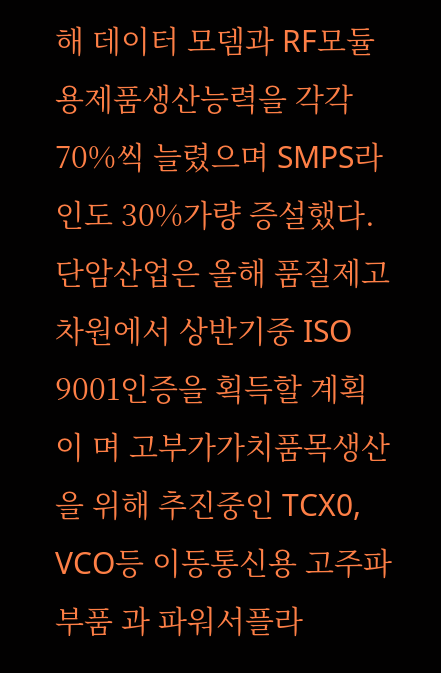해 데이터 모뎀과 RF모듈용제품생산능력을 각각 70%씩 늘렸으며 SMPS라인도 30%가량 증설했다.
단암산업은 올해 품질제고차원에서 상반기중 ISO 9001인증을 획득할 계획이 며 고부가가치품목생산을 위해 추진중인 TCX0, VCO등 이동통신용 고주파부품 과 파워서플라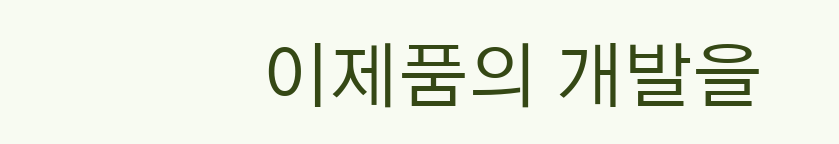이제품의 개발을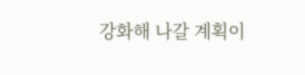강화해 나갈 계획이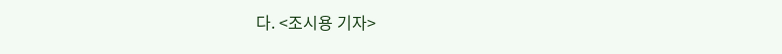다. <조시용 기자>